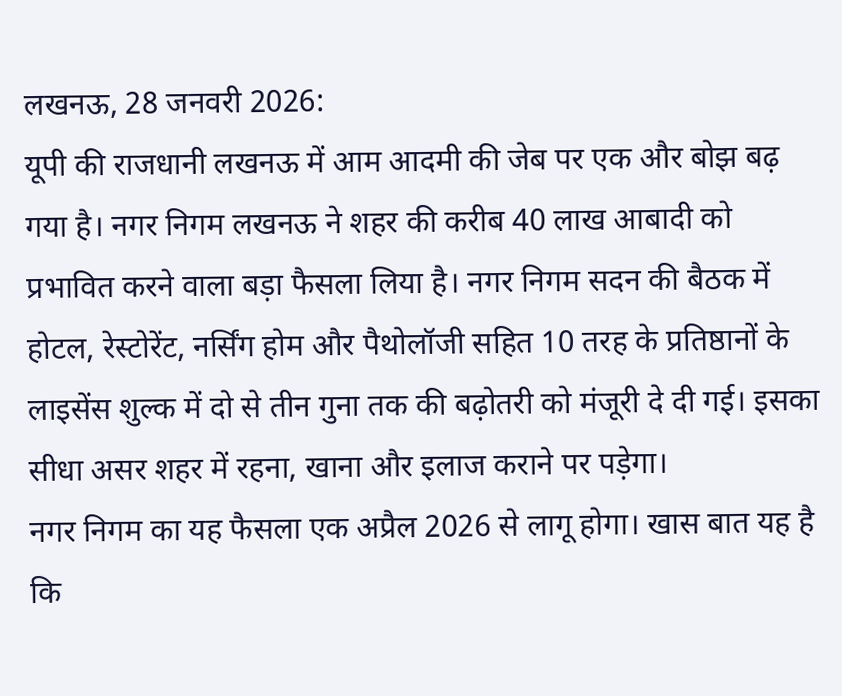लखनऊ, 28 जनवरी 2026:
यूपी की राजधानी लखनऊ में आम आदमी की जेब पर एक और बोझ बढ़ गया है। नगर निगम लखनऊ ने शहर की करीब 40 लाख आबादी को प्रभावित करने वाला बड़ा फैसला लिया है। नगर निगम सदन की बैठक में होटल, रेस्टोरेंट, नर्सिंग होम और पैथोलॉजी सहित 10 तरह के प्रतिष्ठानों के लाइसेंस शुल्क में दो से तीन गुना तक की बढ़ोतरी को मंजूरी दे दी गई। इसका सीधा असर शहर में रहना, खाना और इलाज कराने पर पड़ेगा।
नगर निगम का यह फैसला एक अप्रैल 2026 से लागू होगा। खास बात यह है कि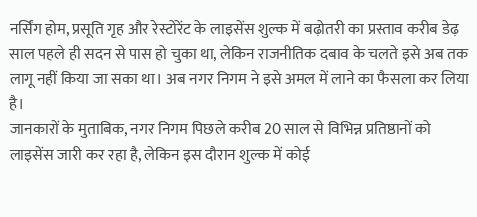नर्सिंग होम, प्रसूति गृह और रेस्टोरेंट के लाइसेंस शुल्क में बढ़ोतरी का प्रस्ताव करीब डेढ़ साल पहले ही सदन से पास हो चुका था, लेकिन राजनीतिक दबाव के चलते इसे अब तक लागू नहीं किया जा सका था। अब नगर निगम ने इसे अमल में लाने का फैसला कर लिया है।
जानकारों के मुताबिक, नगर निगम पिछले करीब 20 साल से विभिन्न प्रतिष्ठानों को लाइसेंस जारी कर रहा है, लेकिन इस दौरान शुल्क में कोई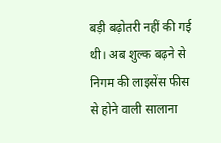बड़ी बढ़ोतरी नहीं की गई थी। अब शुल्क बढ़ने से निगम की लाइसेंस फीस से होने वाली सालाना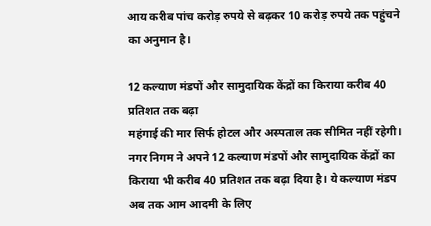आय करीब पांच करोड़ रुपये से बढ़कर 10 करोड़ रुपये तक पहुंचने का अनुमान है।

12 कल्याण मंडपों और सामुदायिक केंद्रों का किराया करीब 40 प्रतिशत तक बढ़ा
महंगाई की मार सिर्फ होटल और अस्पताल तक सीमित नहीं रहेगी। नगर निगम ने अपने 12 कल्याण मंडपों और सामुदायिक केंद्रों का किराया भी करीब 40 प्रतिशत तक बढ़ा दिया है। ये कल्याण मंडप अब तक आम आदमी के लिए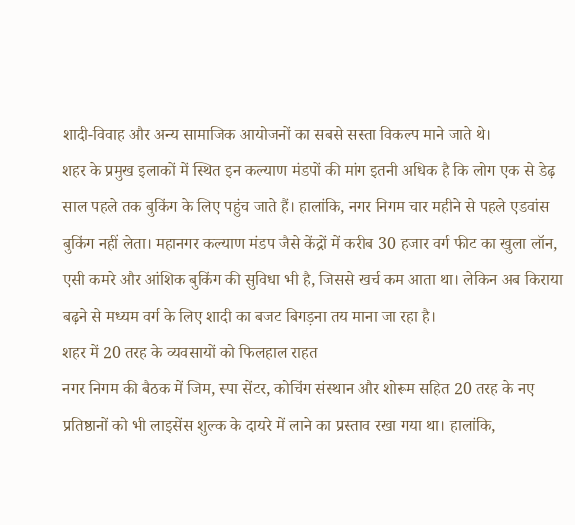शादी-विवाह और अन्य सामाजिक आयोजनों का सबसे सस्ता विकल्प माने जाते थे।
शहर के प्रमुख इलाकों में स्थित इन कल्याण मंडपों की मांग इतनी अधिक है कि लोग एक से डेढ़ साल पहले तक बुकिंग के लिए पहुंच जाते हैं। हालांकि, नगर निगम चार महीने से पहले एडवांस बुकिंग नहीं लेता। महानगर कल्याण मंडप जैसे केंद्रों में करीब 30 हजार वर्ग फीट का खुला लॉन, एसी कमरे और आंशिक बुकिंग की सुविधा भी है, जिससे खर्च कम आता था। लेकिन अब किराया बढ़ने से मध्यम वर्ग के लिए शादी का बजट बिगड़ना तय माना जा रहा है।
शहर में 20 तरह के व्यवसायों को फिलहाल राहत
नगर निगम की बैठक में जिम, स्पा सेंटर, कोचिंग संस्थान और शोरूम सहित 20 तरह के नए प्रतिष्ठानों को भी लाइसेंस शुल्क के दायरे में लाने का प्रस्ताव रखा गया था। हालांकि,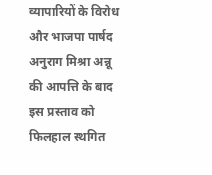व्यापारियों के विरोध और भाजपा पार्षद अनुराग मिश्रा अन्नू की आपत्ति के बाद इस प्रस्ताव को फिलहाल स्थगित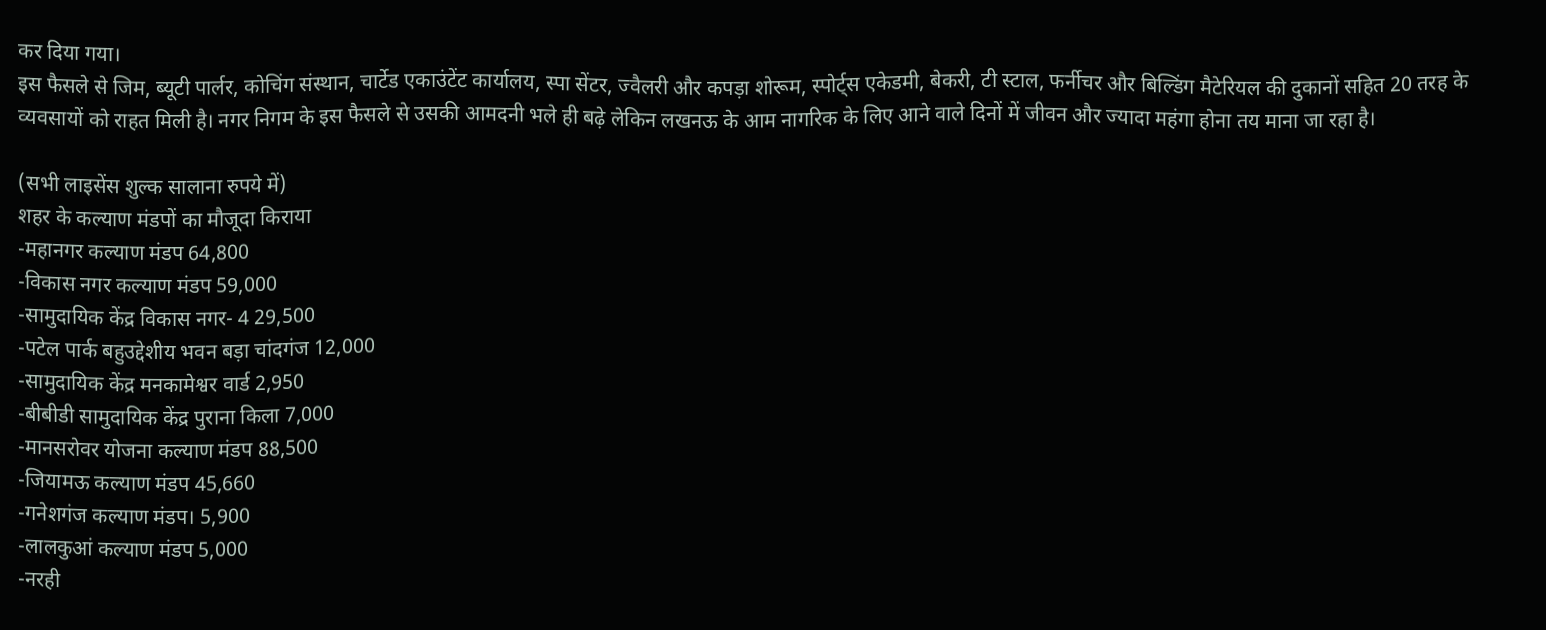कर दिया गया।
इस फैसले से जिम, ब्यूटी पार्लर, कोचिंग संस्थान, चार्टेड एकाउंटेंट कार्यालय, स्पा सेंटर, ज्वैलरी और कपड़ा शोरूम, स्पोर्ट्स एकेडमी, बेकरी, टी स्टाल, फर्नीचर और बिल्डिंग मैटेरियल की दुकानों सहित 20 तरह के व्यवसायों को राहत मिली है। नगर निगम के इस फैसले से उसकी आमदनी भले ही बढ़े लेकिन लखनऊ के आम नागरिक के लिए आने वाले दिनों में जीवन और ज्यादा महंगा होना तय माना जा रहा है।

(सभी लाइसेंस शुल्क सालाना रुपये में)
शहर के कल्याण मंडपों का मौजूदा किराया
-महानगर कल्याण मंडप 64,800
-विकास नगर कल्याण मंडप 59,000
-सामुदायिक केंद्र विकास नगर- 4 29,500
-पटेल पार्क बहुउद्देशीय भवन बड़ा चांदगंज 12,000
-सामुदायिक केंद्र मनकामेश्वर वार्ड 2,950
-बीबीडी सामुदायिक केंद्र पुराना किला 7,000
-मानसरोवर योजना कल्याण मंडप 88,500
-जियामऊ कल्याण मंडप 45,660
-गनेशगंज कल्याण मंडप। 5,900
-लालकुआं कल्याण मंडप 5,000
-नरही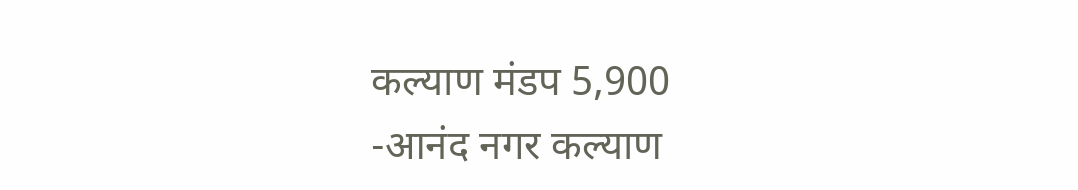कल्याण मंडप 5,900
-आनंद नगर कल्याण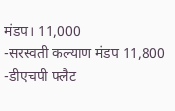मंडप। 11,000
-सरस्वती कल्याण मंडप 11,800
-डीएचपी फ्लैट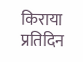किराया प्रतिदिन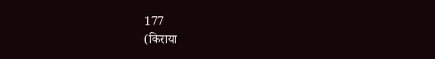177
(किराया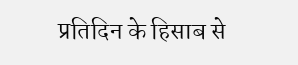प्रतिदिन के हिसाब से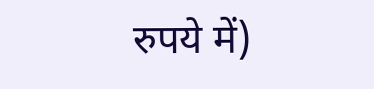रुपये में)